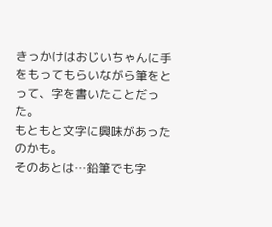きっかけはおじいちゃんに手をもってもらいながら筆をとって、字を書いたことだった。
もともと文字に興味があったのかも。
そのあとは…鉛筆でも字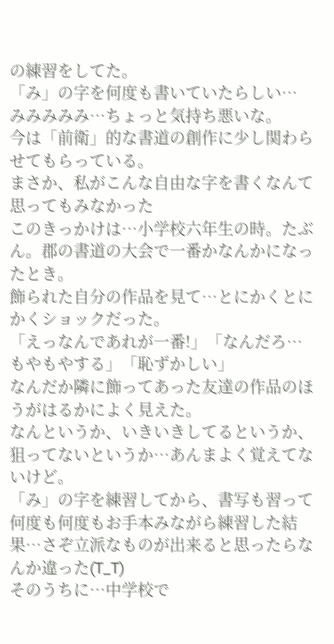の練習をしてた。
「み」の字を何度も書いていたらしい…
みみみみみ…ちょっと気持ち悪いな。
今は「前衛」的な書道の創作に少し関わらせてもらっている。
まさか、私がこんな自由な字を書くなんて思ってもみなかった
このきっかけは…小学校六年生の時。たぶん。郡の書道の大会で一番かなんかになったとき。
飾られた自分の作品を見て…とにかくとにかくショックだった。
「えっなんであれが一番!」「なんだろ…もやもやする」「恥ずかしい」
なんだか隣に飾ってあった友達の作品のほうがはるかによく見えた。
なんというか、いきいきしてるというか、狙ってないというか…あんまよく覚えてないけど。
「み」の字を練習してから、書写も習って何度も何度もお手本みながら練習した結果…さぞ立派なものが出来ると思ったらなんか違った(T_T)
そのうちに…中学校で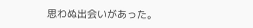思わぬ出会いがあった。